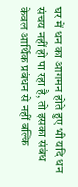घर में धन का आगमन होते हुए भी यदि धन संचय नहीं हो पा रहा है, तो इसका संबंध केवल आर्थिक प्रबंधन से नहीं बल्कि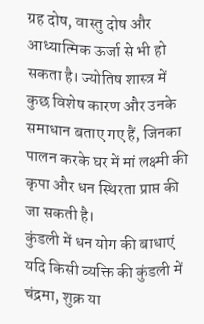ग्रह दोष, वास्तु दोष और आध्यात्मिक ऊर्जा से भी हो सकता है। ज्योतिष शास्त्र में कुछ विशेष कारण और उनके समाधान बताए गए हैं, जिनका पालन करके घर में मां लक्ष्मी की कृपा और धन स्थिरता प्राप्त की जा सकती है।
कुंडली में धन योग की बाधाएं
यदि किसी व्यक्ति की कुंडली में चंद्रमा, शुक्र या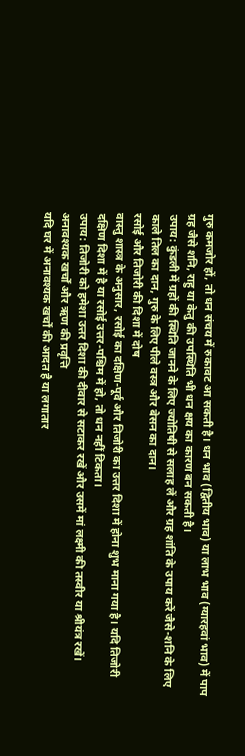गुरु कमजोर हों, तो धन संचय में रुकावट आ सकती है। धन भाव (द्वितीय भाव) या लाभ भाव (ग्यारहवां भाव) में पाप ग्रह जैसे शनि, राहु या केतु की उपस्थिति भी धन क्षय का कारण बन सकती है।
उपाय: कुंडली में ग्रहों की स्थिति जानने के लिए ज्योतिषी से सलाह लें और ग्रह शांति के उपाय करें जैसे-शनि के लिए काले तिल का दान, गुरु के लिए पीले वस्त्र और बेसन का दान।
रसोई और तिजोरी की दिशा में दोष
वास्तु शास्त्र के अनुसार, रसोई का दक्षिण-पूर्व और तिजोरी का उत्तर दिशा में होना शुभ माना गया है। यदि तिजोरी दक्षिण दिशा में है या रसोई उत्तर-पश्चिम में हो, तो धन नहीं टिकता।
उपाय: तिजोरी को हमेशा उत्तर दिशा की दीवार से सटाकर रखें और उसमें मां लक्ष्मी की तस्वीर या श्रीयंत्र रखें।
अनावश्यक खर्चों और ऋण की प्रवृत्ति
यदि घर में अनावश्यक खर्चों की आदत है या लगातार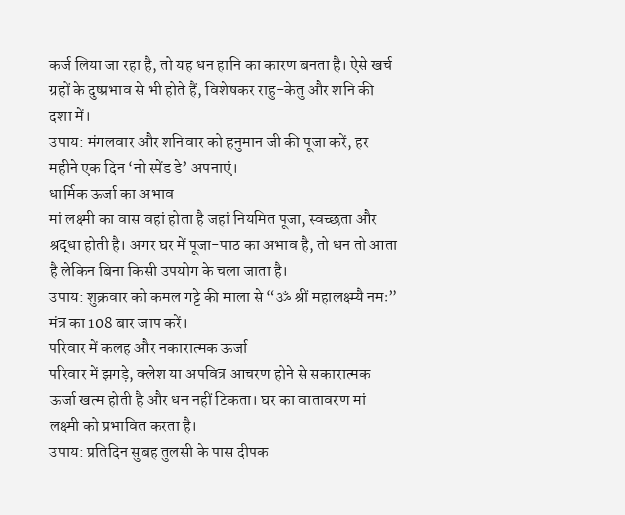कर्ज लिया जा रहा है, तो यह धन हानि का कारण बनता है। ऐसे खर्च ग्रहों के दुष्प्रभाव से भी होते हैं, विशेषकर राहु-केतु और शनि की दशा में।
उपाय: मंगलवार और शनिवार को हनुमान जी की पूजा करें, हर महीने एक दिन ‘नो स्पेंड डे’ अपनाएं।
धार्मिक ऊर्जा का अभाव
मां लक्ष्मी का वास वहां होता है जहां नियमित पूजा, स्वच्छता और श्रद्धा होती है। अगर घर में पूजा-पाठ का अभाव है, तो धन तो आता है लेकिन बिना किसी उपयोग के चला जाता है।
उपाय: शुक्रवार को कमल गट्टे की माला से “ॐ श्रीं महालक्ष्म्यै नमः” मंत्र का 108 बार जाप करें।
परिवार में कलह और नकारात्मक ऊर्जा
परिवार में झगड़े, क्लेश या अपवित्र आचरण होने से सकारात्मक ऊर्जा खत्म होती है और धन नहीं टिकता। घर का वातावरण मां लक्ष्मी को प्रभावित करता है।
उपाय: प्रतिदिन सुबह तुलसी के पास दीपक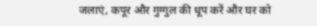जलाएं, कपूर और गुग्गुल की धूप करें और घर को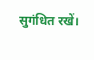सुगंधित रखें।